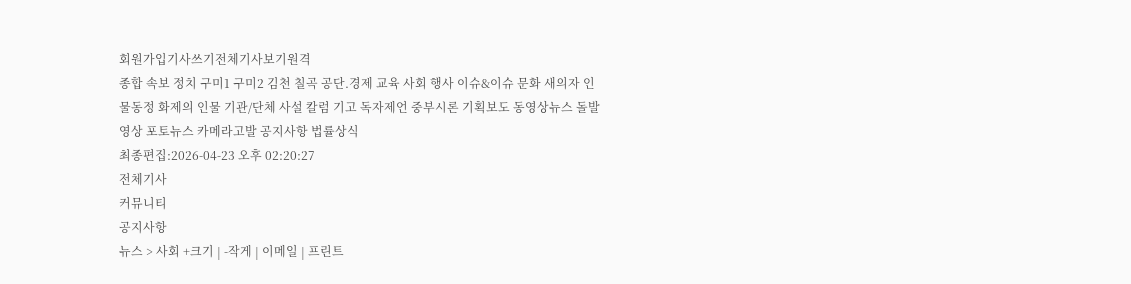회원가입기사쓰기전체기사보기원격
종합 속보 정치 구미1 구미2 김천 칠곡 공단.경제 교육 사회 행사 이슈&이슈 문화 새의자 인물동정 화제의 인물 기관/단체 사설 칼럼 기고 독자제언 중부시론 기획보도 동영상뉴스 돌발영상 포토뉴스 카메라고발 공지사항 법률상식
최종편집:2026-04-23 오후 02:20:27
전체기사
커뮤니티
공지사항
뉴스 > 사회 +크기 | -작게 | 이메일 | 프린트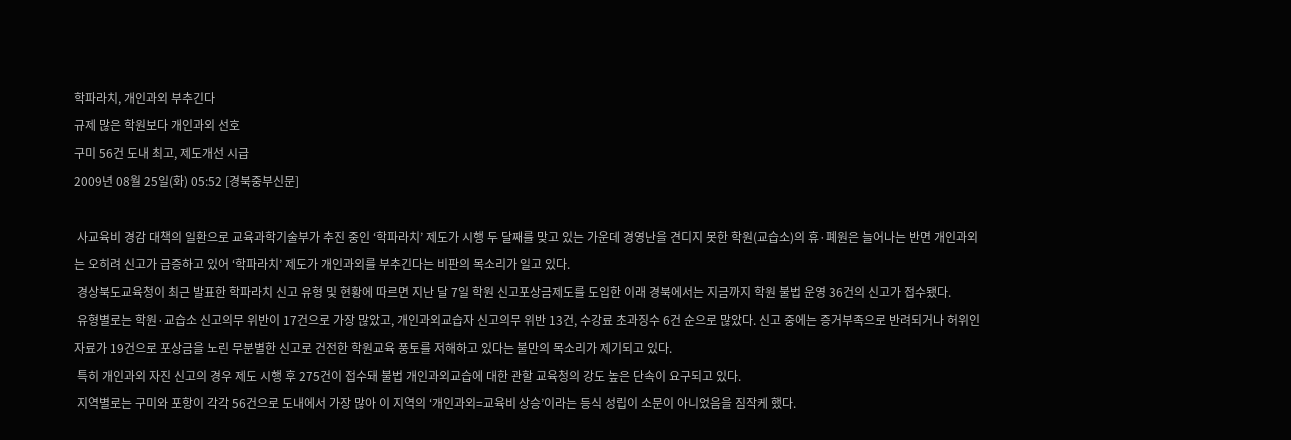학파라치, 개인과외 부추긴다
규제 많은 학원보다 개인과외 선호
구미 56건 도내 최고, 제도개선 시급
2009년 08월 25일(화) 05:52 [경북중부신문]

 사교육비 경감 대책의 일환으로 교육과학기술부가 추진 중인 ‘학파라치’ 제도가 시행 두 달째를 맞고 있는 가운데 경영난을 견디지 못한 학원(교습소)의 휴·폐원은 늘어나는 반면 개인과외는 오히려 신고가 급증하고 있어 ‘학파라치’ 제도가 개인과외를 부추긴다는 비판의 목소리가 일고 있다.
 경상북도교육청이 최근 발표한 학파라치 신고 유형 및 현황에 따르면 지난 달 7일 학원 신고포상금제도를 도입한 이래 경북에서는 지금까지 학원 불법 운영 36건의 신고가 접수됐다.
 유형별로는 학원·교습소 신고의무 위반이 17건으로 가장 많았고, 개인과외교습자 신고의무 위반 13건, 수강료 초과징수 6건 순으로 많았다. 신고 중에는 증거부족으로 반려되거나 허위인 자료가 19건으로 포상금을 노린 무분별한 신고로 건전한 학원교육 풍토를 저해하고 있다는 불만의 목소리가 제기되고 있다.
 특히 개인과외 자진 신고의 경우 제도 시행 후 275건이 접수돼 불법 개인과외교습에 대한 관할 교육청의 강도 높은 단속이 요구되고 있다.
 지역별로는 구미와 포항이 각각 56건으로 도내에서 가장 많아 이 지역의 ‘개인과외=교육비 상승’이라는 등식 성립이 소문이 아니었음을 짐작케 했다.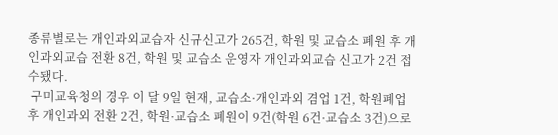종류별로는 개인과외교습자 신규신고가 265건, 학원 및 교습소 폐원 후 개인과외교습 전환 8건, 학원 및 교습소 운영자 개인과외교습 신고가 2건 접수됐다.
 구미교육청의 경우 이 달 9일 현재, 교습소·개인과외 겸업 1건, 학원폐업 후 개인과외 전환 2건, 학원·교습소 폐원이 9건(학원 6건·교습소 3건)으로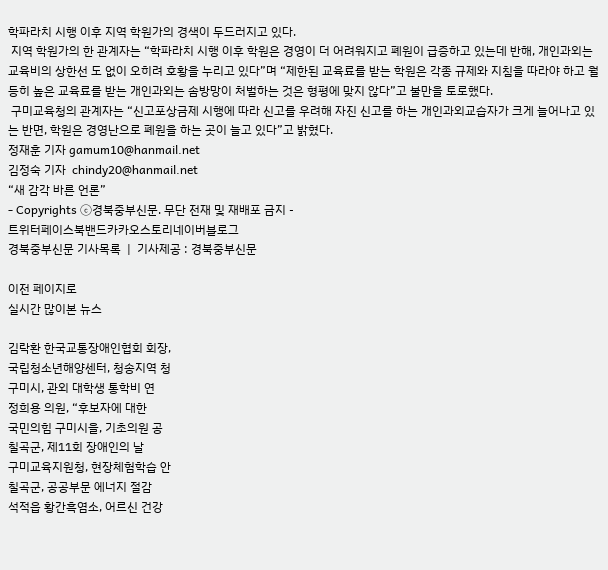학파라치 시행 이후 지역 학원가의 경색이 두드러지고 있다.
 지역 학원가의 한 관계자는 “학파라치 시행 이후 학원은 경영이 더 어려워지고 폐원이 급증하고 있는데 반해, 개인과외는 교육비의 상한선 도 없이 오히려 호황을 누리고 있다”며 “제한된 교육료를 받는 학원은 각종 규제와 지침을 따라야 하고 월등히 높은 교육료를 받는 개인과외는 솜방망이 처벌하는 것은 형평에 맞지 않다”고 불만을 토로했다.
 구미교육청의 관계자는 “신고포상금제 시행에 따라 신고를 우려해 자진 신고를 하는 개인과외교습자가 크게 늘어나고 있는 반면, 학원은 경영난으로 폐원을 하는 곳이 늘고 있다”고 밝혔다.
정재훈 기자 gamum10@hanmail.net
김정숙 기자  chindy20@hanmail.net
“새 감각 바른 언론”
- Copyrights ⓒ경북중부신문. 무단 전재 및 재배포 금지 -
트위터페이스북밴드카카오스토리네이버블로그
경북중부신문 기사목록  |  기사제공 : 경북중부신문

이전 페이지로
실시간 많이본 뉴스

김락환 한국교통장애인협회 회장,
국립청소년해양센터, 청송지역 청
구미시, 관외 대학생 통학비 연
정희용 의원, “후보자에 대한
국민의힘 구미시을, 기초의원 공
칠곡군, 제11회 장애인의 날
구미교육지원청, 현장체험학습 안
칠곡군, 공공부문 에너지 절감
석적읍 황간흑염소, 어르신 건강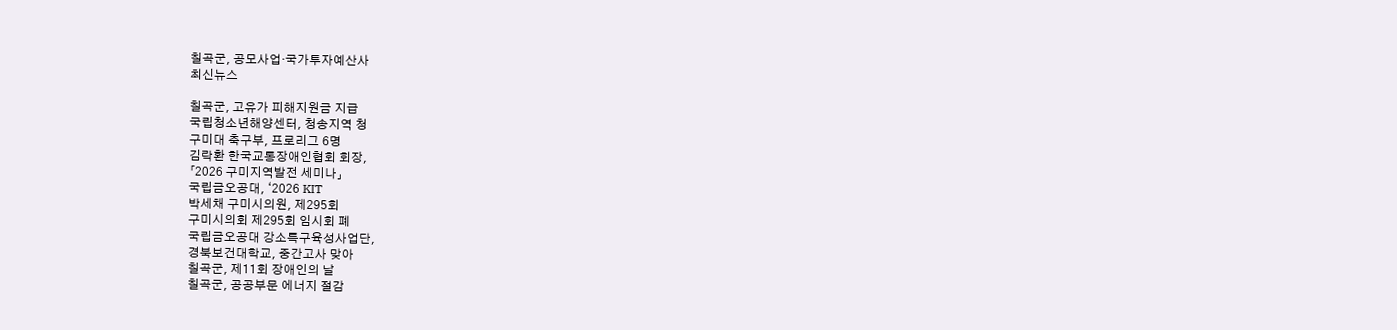칠곡군, 공모사업·국가투자예산사
최신뉴스

칠곡군, 고유가 피해지원금 지급
국립청소년해양센터, 청송지역 청
구미대 축구부, 프로리그 6명
김락환 한국교통장애인협회 회장,
「2026 구미지역발전 세미나」
국립금오공대, ‘2026 KIT
박세채 구미시의원, 제295회
구미시의회 제295회 임시회 폐
국립금오공대 강소특구육성사업단,
경북보건대학교, 중간고사 맞아
칠곡군, 제11회 장애인의 날
칠곡군, 공공부문 에너지 절감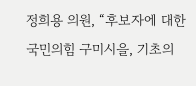정희용 의원, “후보자에 대한
국민의힘 구미시을, 기초의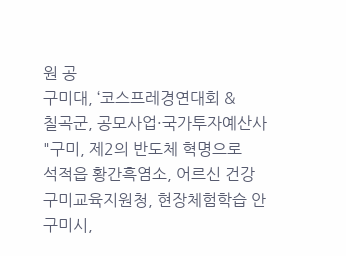원 공
구미대, ‘코스프레경연대회 &
칠곡군, 공모사업·국가투자예산사
"구미, 제2의 반도체 혁명으로
석적읍 황간흑염소, 어르신 건강
구미교육지원청, 현장체험학습 안
구미시,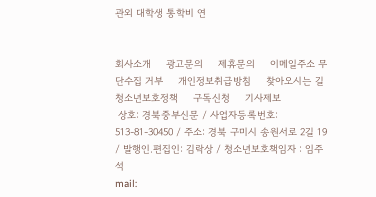관외 대학생 통학비 연


회사소개     광고문의     제휴문의     이메일주소 무단수집 거부     개인정보취급방침     찾아오시는 길     청소년보호정책     구독신청     기사제보
 상호: 경북중부신문 / 사업자등록번호: 513-81-30450 / 주소: 경북 구미시 송원서로 2길 19 / 발행인.편집인: 김락상 / 청소년보호책임자 : 임주석
mail: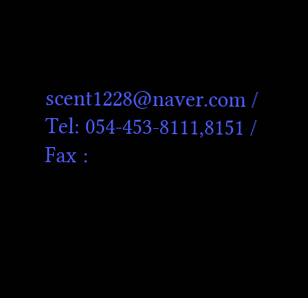scent1228@naver.com / Tel: 054-453-8111,8151 / Fax :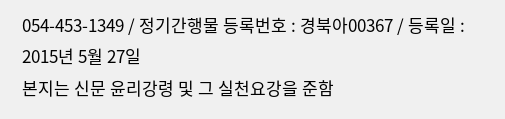054-453-1349 / 정기간행물 등록번호 : 경북아00367 / 등록일 : 2015년 5월 27일
본지는 신문 윤리강령 및 그 실천요강을 준함